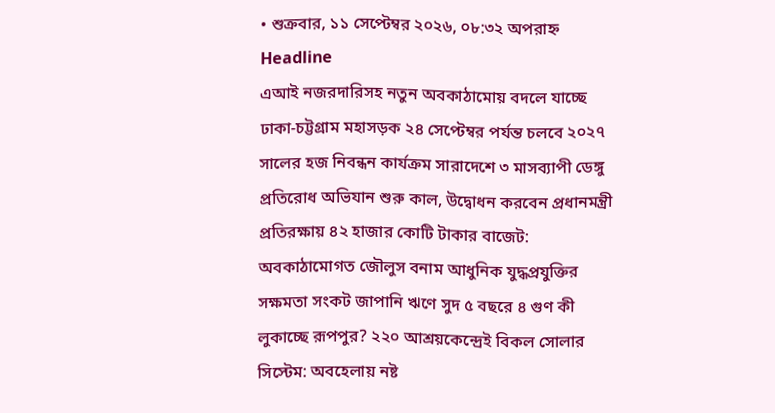• শুক্রবার, ১১ সেপ্টেম্বর ২০২৬, ০৮:৩২ অপরাহ্ন
Headline
এআই নজরদারিসহ নতুন অবকাঠামোয় বদলে যাচ্ছে ঢাকা-চট্টগ্রাম মহাসড়ক ২৪ সেপ্টেম্বর পর্যন্ত চলবে ২০২৭ সালের হজ নিবন্ধন কার্যক্রম সারাদেশে ৩ মাসব্যাপী ডেঙ্গু প্রতিরোধ অভিযান শুরু কাল, উদ্বোধন করবেন প্রধানমন্ত্রী প্রতিরক্ষায় ৪২ হাজার কোটি টাকার বাজেট: অবকাঠামোগত জৌলুস বনাম আধুনিক যুদ্ধপ্রযুক্তির সক্ষমতা সংকট জাপানি ঋণে সুদ ৫ বছরে ৪ গুণ কী লুকাচ্ছে রূপপুর? ২২০ আশ্রয়কেন্দ্রেই বিকল সোলার সিস্টেম: অবহেলায় নষ্ট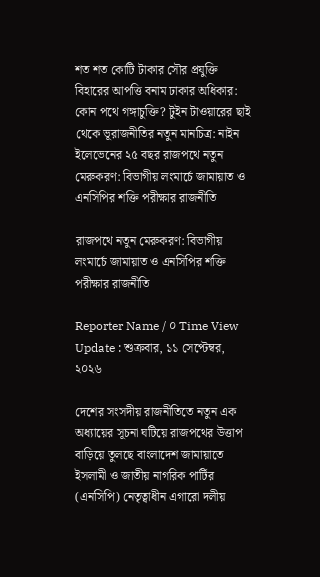শত শত কোটি টাকার সৌর প্রযুক্তি বিহারের আপত্তি বনাম ঢাকার অধিকার: কোন পথে গঙ্গাচুক্তি? টুইন টাওয়ারের ছাই থেকে ভূরাজনীতির নতুন মানচিত্র: নাইন ইলেভেনের ২৫ বছর রাজপথে নতুন মেরুকরণ: বিভাগীয় লংমার্চে জামায়াত ও এনসিপির শক্তি পরীক্ষার রাজনীতি

রাজপথে নতুন মেরুকরণ: বিভাগীয় লংমার্চে জামায়াত ও এনসিপির শক্তি পরীক্ষার রাজনীতি

Reporter Name / ০ Time View
Update : শুক্রবার, ১১ সেপ্টেম্বর, ২০২৬

দেশের সংসদীয় রাজনীতিতে নতুন এক অধ্যায়ের সূচনা ঘটিয়ে রাজপথের উত্তাপ বাড়িয়ে তুলছে বাংলাদেশ জামায়াতে ইসলামী ও জাতীয় নাগরিক পার্টির (এনসিপি) নেতৃত্বাধীন এগারো দলীয়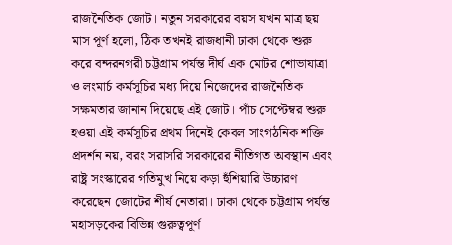রাজনৈতিক জোট। নতুন সরকারের বয়স যখন মাত্র ছয় মাস পূর্ণ হলো, ঠিক তখনই রাজধানী ঢাকা থেকে শুরু করে বন্দরনগরী চট্টগ্রাম পর্যন্ত দীর্ঘ এক মোটর শোভাযাত্রা ও লংমার্চ কর্মসূচির মধ্য দিয়ে নিজেদের রাজনৈতিক সক্ষমতার জানান দিয়েছে এই জোট। পাঁচ সেপ্টেম্বর শুরু হওয়া এই কর্মসূচির প্রথম দিনেই কেবল সাংগঠনিক শক্তি প্রদর্শন নয়, বরং সরাসরি সরকারের নীতিগত অবস্থান এবং রাষ্ট্র সংস্কারের গতিমুখ নিয়ে কড়া হুঁশিয়ারি উচ্চারণ করেছেন জোটের শীর্ষ নেতারা। ঢাকা থেকে চট্টগ্রাম পর্যন্ত মহাসড়কের বিভিন্ন গুরুত্বপূর্ণ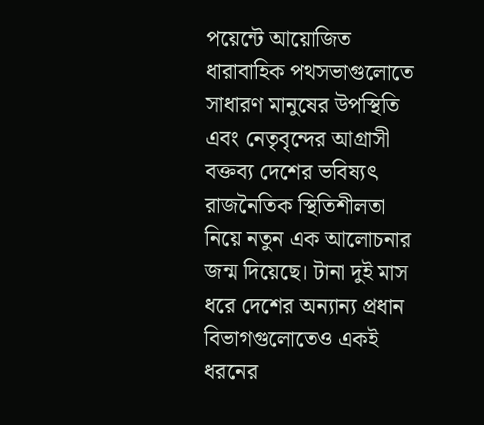পয়েন্টে আয়োজিত ধারাবাহিক পথসভাগুলোতে সাধারণ মানুষের উপস্থিতি এবং নেতৃবৃন্দের আগ্রাসী বক্তব্য দেশের ভবিষ্যৎ রাজনৈতিক স্থিতিশীলতা নিয়ে নতুন এক আলোচনার জন্ম দিয়েছে। টানা দুই মাস ধরে দেশের অন্যান্য প্রধান বিভাগগুলোতেও একই ধরনের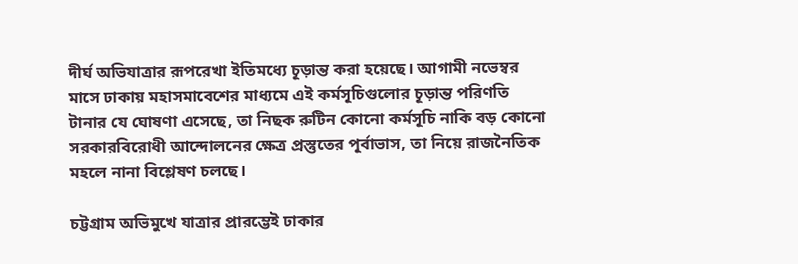দীর্ঘ অভিযাত্রার রূপরেখা ইতিমধ্যে চূড়ান্ত করা হয়েছে। আগামী নভেম্বর মাসে ঢাকায় মহাসমাবেশের মাধ্যমে এই কর্মসূচিগুলোর চূড়ান্ত পরিণতি টানার যে ঘোষণা এসেছে, তা নিছক রুটিন কোনো কর্মসূচি নাকি বড় কোনো সরকারবিরোধী আন্দোলনের ক্ষেত্র প্রস্তুতের পূর্বাভাস, তা নিয়ে রাজনৈতিক মহলে নানা বিশ্লেষণ চলছে।

চট্টগ্রাম অভিমুখে যাত্রার প্রারম্ভেই ঢাকার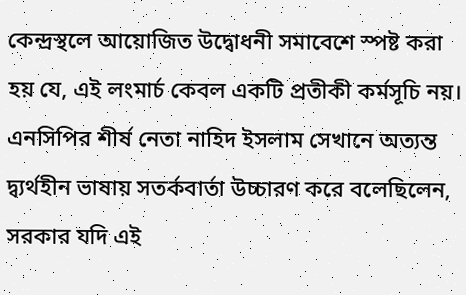কেন্দ্রস্থলে আয়োজিত উদ্বোধনী সমাবেশে স্পষ্ট করা হয় যে, এই লংমার্চ কেবল একটি প্রতীকী কর্মসূচি নয়। এনসিপির শীর্ষ নেতা নাহিদ ইসলাম সেখানে অত্যন্ত দ্ব্যর্থহীন ভাষায় সতর্কবার্তা উচ্চারণ করে বলেছিলেন, সরকার যদি এই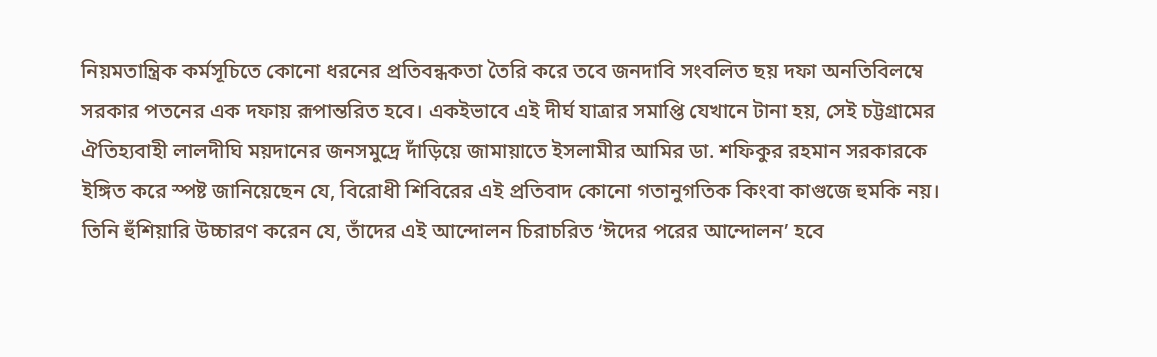নিয়মতান্ত্রিক কর্মসূচিতে কোনো ধরনের প্রতিবন্ধকতা তৈরি করে তবে জনদাবি সংবলিত ছয় দফা অনতিবিলম্বে সরকার পতনের এক দফায় রূপান্তরিত হবে। একইভাবে এই দীর্ঘ যাত্রার সমাপ্তি যেখানে টানা হয়, সেই চট্টগ্রামের ঐতিহ্যবাহী লালদীঘি ময়দানের জনসমুদ্রে দাঁড়িয়ে জামায়াতে ইসলামীর আমির ডা. শফিকুর রহমান সরকারকে ইঙ্গিত করে স্পষ্ট জানিয়েছেন যে, বিরোধী শিবিরের এই প্রতিবাদ কোনো গতানুগতিক কিংবা কাগুজে হুমকি নয়। তিনি হুঁশিয়ারি উচ্চারণ করেন যে, তাঁদের এই আন্দোলন চিরাচরিত ‘ঈদের পরের আন্দোলন’ হবে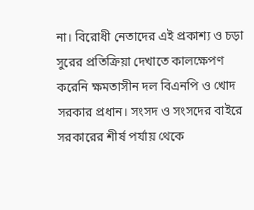না। বিরোধী নেতাদের এই প্রকাশ্য ও চড়া সুরের প্রতিক্রিয়া দেখাতে কালক্ষেপণ করেনি ক্ষমতাসীন দল বিএনপি ও খোদ সরকার প্রধান। সংসদ ও সংসদের বাইরে সরকারের শীর্ষ পর্যায় থেকে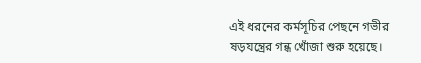এই ধরনের কর্মসূচির পেছনে গভীর ষড়যন্ত্রের গন্ধ খোঁজা শুরু হয়েছে।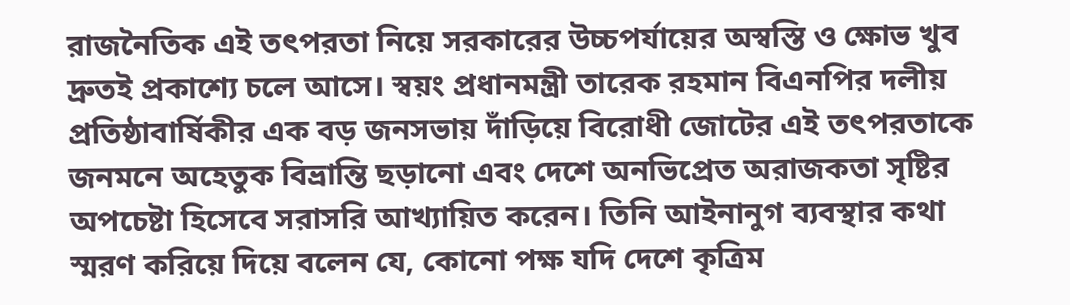রাজনৈতিক এই তৎপরতা নিয়ে সরকারের উচ্চপর্যায়ের অস্বস্তি ও ক্ষোভ খুব দ্রুতই প্রকাশ্যে চলে আসে। স্বয়ং প্রধানমন্ত্রী তারেক রহমান বিএনপির দলীয় প্রতিষ্ঠাবার্ষিকীর এক বড় জনসভায় দাঁড়িয়ে বিরোধী জোটের এই তৎপরতাকে জনমনে অহেতুক বিভ্রান্তি ছড়ানো এবং দেশে অনভিপ্রেত অরাজকতা সৃষ্টির অপচেষ্টা হিসেবে সরাসরি আখ্যায়িত করেন। তিনি আইনানুগ ব্যবস্থার কথা স্মরণ করিয়ে দিয়ে বলেন যে, কোনো পক্ষ যদি দেশে কৃত্রিম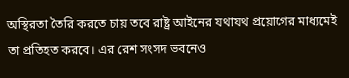অস্থিরতা তৈরি করতে চায় তবে রাষ্ট্র আইনের যথাযথ প্রয়োগের মাধ্যমেই তা প্রতিহত করবে। এর রেশ সংসদ ভবনেও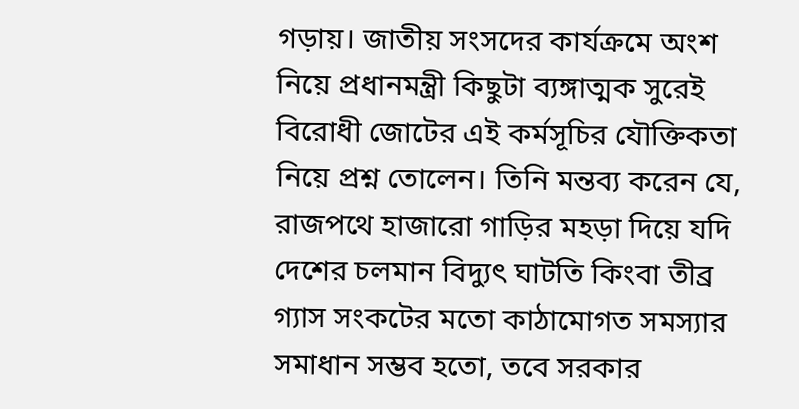গড়ায়। জাতীয় সংসদের কার্যক্রমে অংশ নিয়ে প্রধানমন্ত্রী কিছুটা ব্যঙ্গাত্মক সুরেই বিরোধী জোটের এই কর্মসূচির যৌক্তিকতা নিয়ে প্রশ্ন তোলেন। তিনি মন্তব্য করেন যে, রাজপথে হাজারো গাড়ির মহড়া দিয়ে যদি দেশের চলমান বিদ্যুৎ ঘাটতি কিংবা তীব্র গ্যাস সংকটের মতো কাঠামোগত সমস্যার সমাধান সম্ভব হতো, তবে সরকার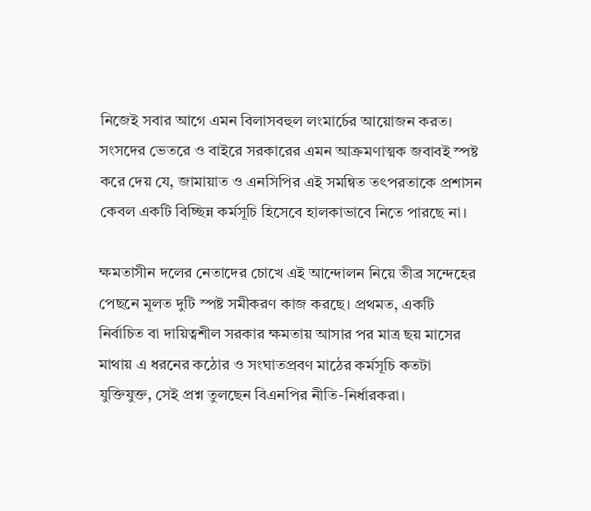নিজেই সবার আগে এমন বিলাসবহুল লংমার্চের আয়োজন করত। সংসদের ভেতরে ও বাইরে সরকারের এমন আক্রমণাত্মক জবাবই স্পষ্ট করে দেয় যে, জামায়াত ও এনসিপির এই সমন্বিত তৎপরতাকে প্রশাসন কেবল একটি বিচ্ছিন্ন কর্মসূচি হিসেবে হালকাভাবে নিতে পারছে না।

ক্ষমতাসীন দলের নেতাদের চোখে এই আন্দোলন নিয়ে তীব্র সন্দেহের পেছনে মূলত দুটি স্পষ্ট সমীকরণ কাজ করছে। প্রথমত, একটি নির্বাচিত বা দায়িত্বশীল সরকার ক্ষমতায় আসার পর মাত্র ছয় মাসের মাথায় এ ধরনের কঠোর ও সংঘাতপ্রবণ মাঠের কর্মসূচি কতটা যুক্তিযুক্ত, সেই প্রশ্ন তুলছেন বিএনপির নীতি-নির্ধারকরা।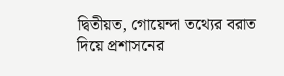দ্বিতীয়ত, গোয়েন্দা তথ্যের বরাত দিয়ে প্রশাসনের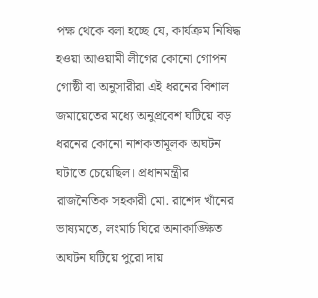পক্ষ থেকে বলা হচ্ছে যে, কার্যক্রম নিষিদ্ধ হওয়া আওয়ামী লীগের কোনো গোপন গোষ্ঠী বা অনুসারীরা এই ধরনের বিশাল জমায়েতের মধ্যে অনুপ্রবেশ ঘটিয়ে বড় ধরনের কোনো নাশকতামূলক অঘটন ঘটাতে চেয়েছিল। প্রধানমন্ত্রীর রাজনৈতিক সহকারী মো. রাশেদ খাঁনের ভাষ্যমতে, লংমার্চ ঘিরে অনাকাঙ্ক্ষিত অঘটন ঘটিয়ে পুরো দায়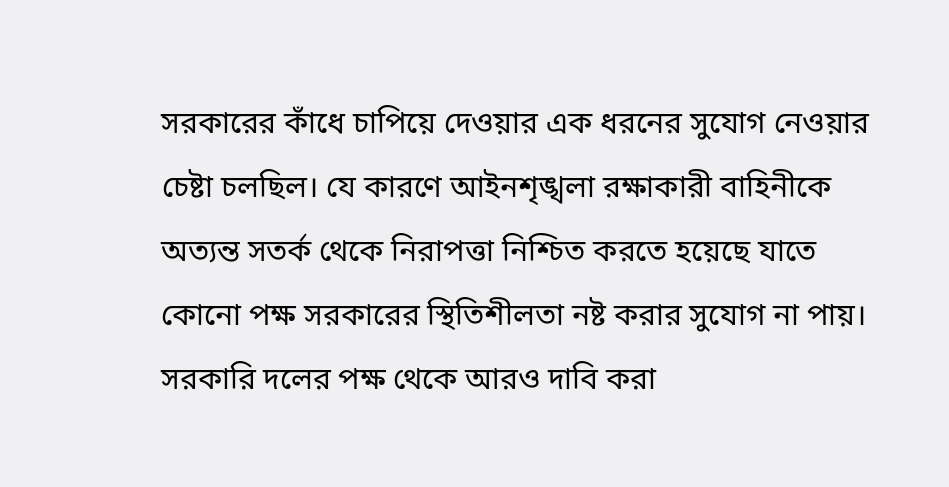সরকারের কাঁধে চাপিয়ে দেওয়ার এক ধরনের সুযোগ নেওয়ার চেষ্টা চলছিল। যে কারণে আইনশৃঙ্খলা রক্ষাকারী বাহিনীকে অত্যন্ত সতর্ক থেকে নিরাপত্তা নিশ্চিত করতে হয়েছে যাতে কোনো পক্ষ সরকারের স্থিতিশীলতা নষ্ট করার সুযোগ না পায়। সরকারি দলের পক্ষ থেকে আরও দাবি করা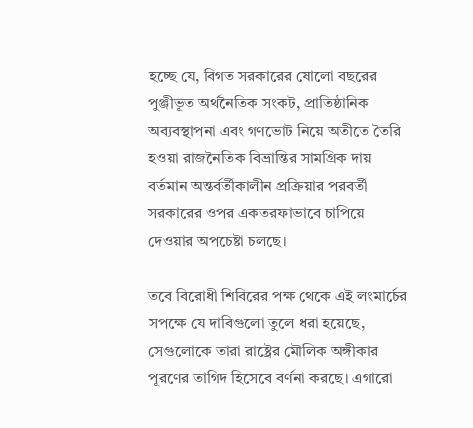হচ্ছে যে, বিগত সরকারের ষোলো বছরের পুঞ্জীভূত অর্থনৈতিক সংকট, প্রাতিষ্ঠানিক অব্যবস্থাপনা এবং গণভোট নিয়ে অতীতে তৈরি হওয়া রাজনৈতিক বিভ্রান্তির সামগ্রিক দায় বর্তমান অন্তর্বর্তীকালীন প্রক্রিয়ার পরবর্তী সরকারের ওপর একতরফাভাবে চাপিয়ে দেওয়ার অপচেষ্টা চলছে।

তবে বিরোধী শিবিরের পক্ষ থেকে এই লংমার্চের সপক্ষে যে দাবিগুলো তুলে ধরা হয়েছে, সেগুলোকে তারা রাষ্ট্রের মৌলিক অঙ্গীকার পূরণের তাগিদ হিসেবে বর্ণনা করছে। এগারো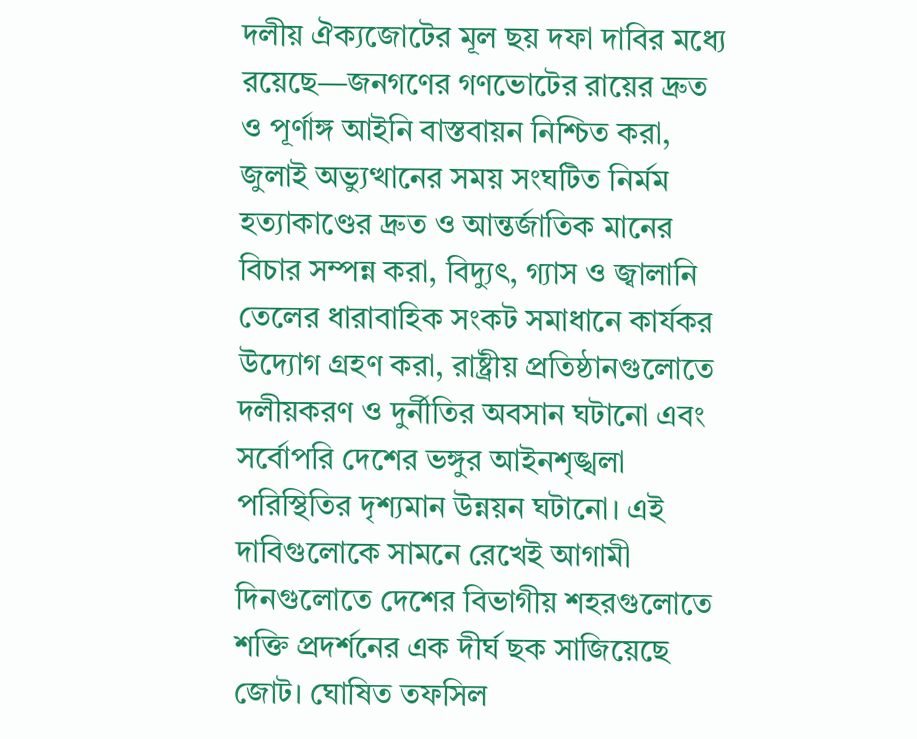দলীয় ঐক্যজোটের মূল ছয় দফা দাবির মধ্যে রয়েছে—জনগণের গণভোটের রায়ের দ্রুত ও পূর্ণাঙ্গ আইনি বাস্তবায়ন নিশ্চিত করা, জুলাই অভ্যুত্থানের সময় সংঘটিত নির্মম হত্যাকাণ্ডের দ্রুত ও আন্তর্জাতিক মানের বিচার সম্পন্ন করা, বিদ্যুৎ, গ্যাস ও জ্বালানি তেলের ধারাবাহিক সংকট সমাধানে কার্যকর উদ্যোগ গ্রহণ করা, রাষ্ট্রীয় প্রতিষ্ঠানগুলোতে দলীয়করণ ও দুর্নীতির অবসান ঘটানো এবং সর্বোপরি দেশের ভঙ্গুর আইনশৃঙ্খলা পরিস্থিতির দৃশ্যমান উন্নয়ন ঘটানো। এই দাবিগুলোকে সামনে রেখেই আগামী দিনগুলোতে দেশের বিভাগীয় শহরগুলোতে শক্তি প্রদর্শনের এক দীর্ঘ ছক সাজিয়েছে জোট। ঘোষিত তফসিল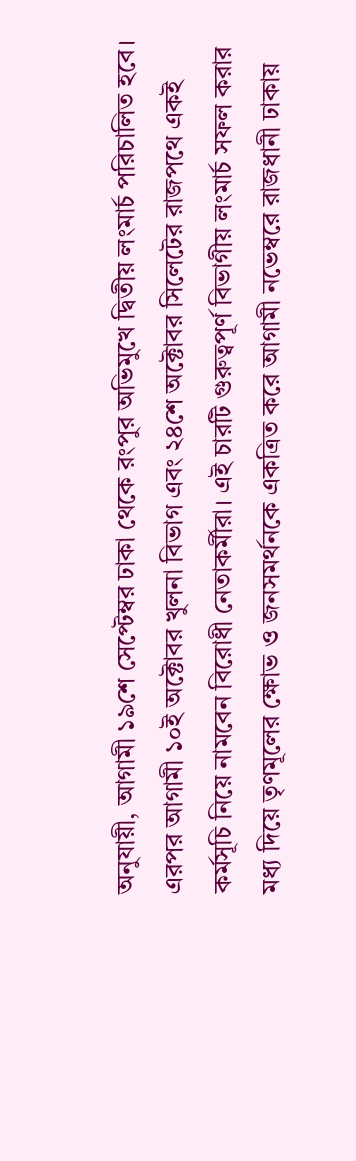অনুযায়ী, আগামী ১৯শে সেপ্টেম্বর ঢাকা থেকে রংপুর অভিমুখে দ্বিতীয় লংমার্চ পরিচালিত হবে। এরপর আগামী ১০ই অক্টোবর খুলনা বিভাগ এবং ২৪শে অক্টোবর সিলেটের রাজপথে একই কর্মসূচি নিয়ে নামবেন বিরোধী নেতাকর্মীরা। এই চারটি গুরুত্বপূর্ণ বিভাগীয় লংমার্চ সফল করার মধ্য দিয়ে তৃণমূলের ক্ষোভ ও জনসমর্থনকে একত্রিত করে আগামী নভেম্বরে রাজধানী ঢাকায়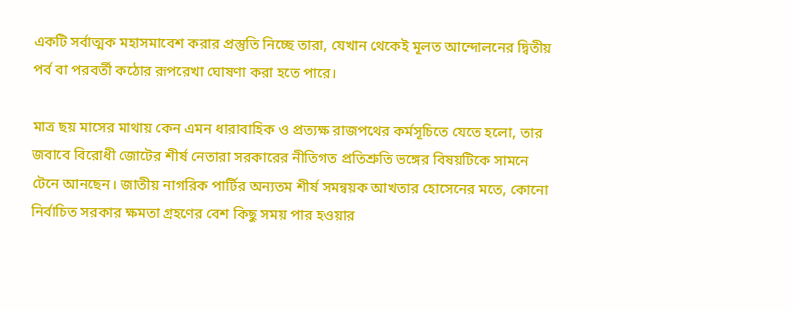একটি সর্বাত্মক মহাসমাবেশ করার প্রস্তুতি নিচ্ছে তারা, যেখান থেকেই মূলত আন্দোলনের দ্বিতীয় পর্ব বা পরবর্তী কঠোর রূপরেখা ঘোষণা করা হতে পারে।

মাত্র ছয় মাসের মাথায় কেন এমন ধারাবাহিক ও প্রত্যক্ষ রাজপথের কর্মসূচিতে যেতে হলো, তার জবাবে বিরোধী জোটের শীর্ষ নেতারা সরকারের নীতিগত প্রতিশ্রুতি ভঙ্গের বিষয়টিকে সামনে টেনে আনছেন। জাতীয় নাগরিক পার্টির অন্যতম শীর্ষ সমন্বয়ক আখতার হোসেনের মতে, কোনো নির্বাচিত সরকার ক্ষমতা গ্রহণের বেশ কিছু সময় পার হওয়ার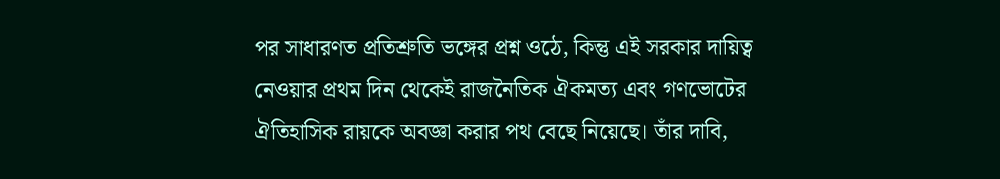পর সাধারণত প্রতিশ্রুতি ভঙ্গের প্রশ্ন ওঠে, কিন্তু এই সরকার দায়িত্ব নেওয়ার প্রথম দিন থেকেই রাজনৈতিক ঐকমত্য এবং গণভোটের ঐতিহাসিক রায়কে অবজ্ঞা করার পথ বেছে নিয়েছে। তাঁর দাবি,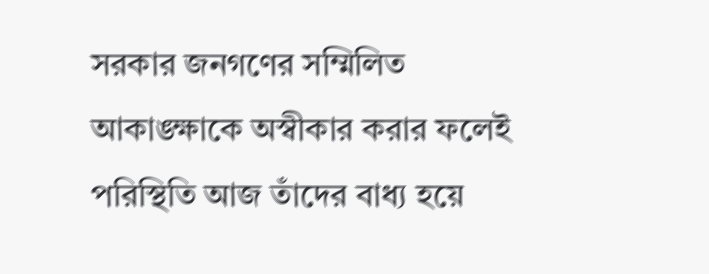সরকার জনগণের সম্মিলিত আকাঙ্ক্ষাকে অস্বীকার করার ফলেই পরিস্থিতি আজ তাঁদের বাধ্য হয়ে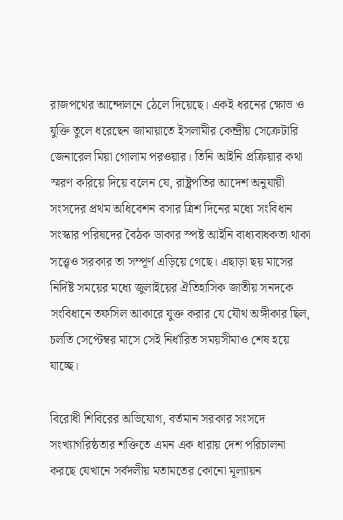রাজপথের আন্দোলনে ঠেলে দিয়েছে। একই ধরনের ক্ষোভ ও যুক্তি তুলে ধরেছেন জামায়াতে ইসলামীর কেন্দ্রীয় সেক্রেটারি জেনারেল মিয়া গোলাম পরওয়ার। তিনি আইনি প্রক্রিয়ার কথা স্মরণ করিয়ে দিয়ে বলেন যে, রাষ্ট্রপতির আদেশ অনুযায়ী সংসদের প্রথম অধিবেশন বসার ত্রিশ দিনের মধ্যে সংবিধান সংস্কার পরিষদের বৈঠক ডাকার স্পষ্ট আইনি বাধ্যবাধকতা থাকা সত্ত্বেও সরকার তা সম্পূর্ণ এড়িয়ে গেছে। এছাড়া ছয় মাসের নির্দিষ্ট সময়ের মধ্যে জুলাইয়ের ঐতিহাসিক জাতীয় সনদকে সংবিধানে তফসিল আকারে যুক্ত করার যে যৌথ অঙ্গীকার ছিল, চলতি সেপ্টেম্বর মাসে সেই নির্ধারিত সময়সীমাও শেষ হয়ে যাচ্ছে।

বিরোধী শিবিরের অভিযোগ, বর্তমান সরকার সংসদে সংখ্যাগরিষ্ঠতার শক্তিতে এমন এক ধারায় দেশ পরিচালনা করছে যেখানে সর্বদলীয় মতামতের কোনো মূল্যায়ন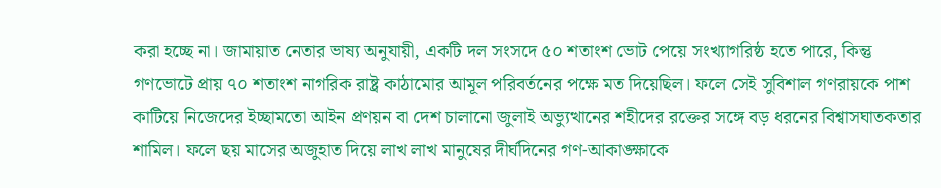করা হচ্ছে না। জামায়াত নেতার ভাষ্য অনুযায়ী, একটি দল সংসদে ৫০ শতাংশ ভোট পেয়ে সংখ্যাগরিষ্ঠ হতে পারে, কিন্তু গণভোটে প্রায় ৭০ শতাংশ নাগরিক রাষ্ট্র কাঠামোর আমূল পরিবর্তনের পক্ষে মত দিয়েছিল। ফলে সেই সুবিশাল গণরায়কে পাশ কাটিয়ে নিজেদের ইচ্ছামতো আইন প্রণয়ন বা দেশ চালানো জুলাই অভ্যুত্থানের শহীদের রক্তের সঙ্গে বড় ধরনের বিশ্বাসঘাতকতার শামিল। ফলে ছয় মাসের অজুহাত দিয়ে লাখ লাখ মানুষের দীর্ঘদিনের গণ-আকাঙ্ক্ষাকে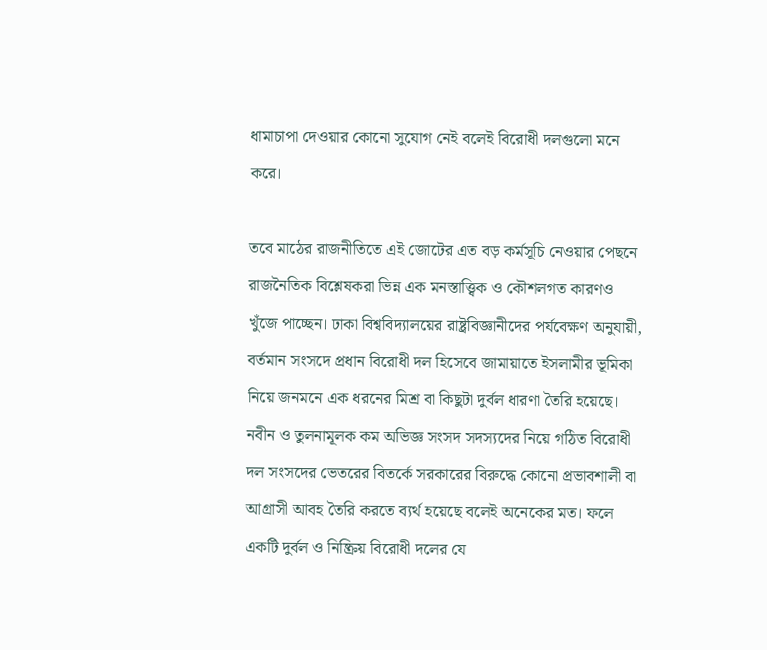ধামাচাপা দেওয়ার কোনো সুযোগ নেই বলেই বিরোধী দলগুলো মনে করে।

তবে মাঠের রাজনীতিতে এই জোটের এত বড় কর্মসূচি নেওয়ার পেছনে রাজনৈতিক বিশ্লেষকরা ভিন্ন এক মনস্তাত্ত্বিক ও কৌশলগত কারণও খুঁজে পাচ্ছেন। ঢাকা বিশ্ববিদ্যালয়ের রাষ্ট্রবিজ্ঞানীদের পর্যবেক্ষণ অনুযায়ী, বর্তমান সংসদে প্রধান বিরোধী দল হিসেবে জামায়াতে ইসলামীর ভূমিকা নিয়ে জনমনে এক ধরনের মিশ্র বা কিছুটা দুর্বল ধারণা তৈরি হয়েছে। নবীন ও তুলনামূলক কম অভিজ্ঞ সংসদ সদস্যদের নিয়ে গঠিত বিরোধী দল সংসদের ভেতরের বিতর্কে সরকারের বিরুদ্ধে কোনো প্রভাবশালী বা আগ্রাসী আবহ তৈরি করতে ব্যর্থ হয়েছে বলেই অনেকের মত। ফলে একটি দুর্বল ও নিষ্ক্রিয় বিরোধী দলের যে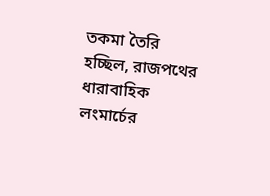তকমা তৈরি হচ্ছিল, রাজপথের ধারাবাহিক লংমার্চের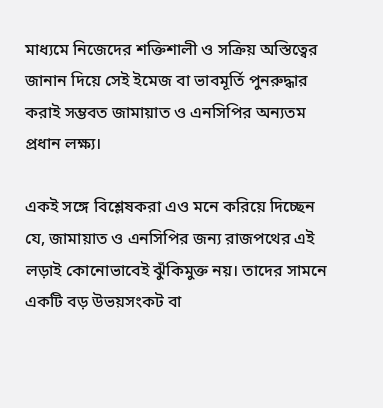মাধ্যমে নিজেদের শক্তিশালী ও সক্রিয় অস্তিত্বের জানান দিয়ে সেই ইমেজ বা ভাবমূর্তি পুনরুদ্ধার করাই সম্ভবত জামায়াত ও এনসিপির অন্যতম প্রধান লক্ষ্য।

একই সঙ্গে বিশ্লেষকরা এও মনে করিয়ে দিচ্ছেন যে, জামায়াত ও এনসিপির জন্য রাজপথের এই লড়াই কোনোভাবেই ঝুঁকিমুক্ত নয়। তাদের সামনে একটি বড় উভয়সংকট বা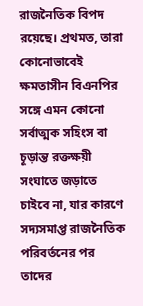রাজনৈতিক বিপদ রয়েছে। প্রথমত, তারা কোনোভাবেই ক্ষমতাসীন বিএনপির সঙ্গে এমন কোনো সর্বাত্মক সহিংস বা চূড়ান্ত রক্তক্ষয়ী সংঘাতে জড়াতে চাইবে না, যার কারণে সদ্যসমাপ্ত রাজনৈতিক পরিবর্তনের পর তাদের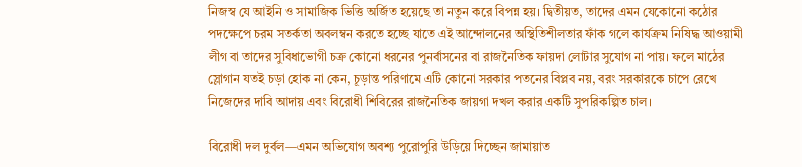নিজস্ব যে আইনি ও সামাজিক ভিত্তি অর্জিত হয়েছে তা নতুন করে বিপন্ন হয়। দ্বিতীয়ত, তাদের এমন যেকোনো কঠোর পদক্ষেপে চরম সতর্কতা অবলম্বন করতে হচ্ছে যাতে এই আন্দোলনের অস্থিতিশীলতার ফাঁক গলে কার্যক্রম নিষিদ্ধ আওয়ামী লীগ বা তাদের সুবিধাভোগী চক্র কোনো ধরনের পুনর্বাসনের বা রাজনৈতিক ফায়দা লোটার সুযোগ না পায়। ফলে মাঠের স্লোগান যতই চড়া হোক না কেন, চূড়ান্ত পরিণামে এটি কোনো সরকার পতনের বিপ্লব নয়, বরং সরকারকে চাপে রেখে নিজেদের দাবি আদায় এবং বিরোধী শিবিরের রাজনৈতিক জায়গা দখল করার একটি সুপরিকল্পিত চাল।

বিরোধী দল দুর্বল—এমন অভিযোগ অবশ্য পুরোপুরি উড়িয়ে দিচ্ছেন জামায়াত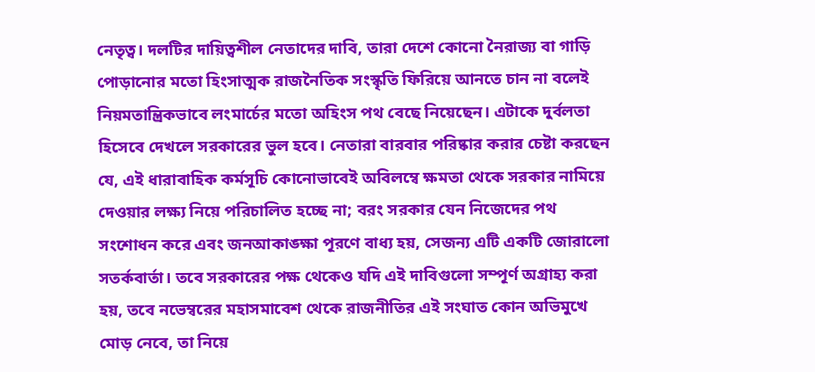নেতৃত্ব। দলটির দায়িত্বশীল নেতাদের দাবি, তারা দেশে কোনো নৈরাজ্য বা গাড়ি পোড়ানোর মতো হিংসাত্মক রাজনৈতিক সংস্কৃতি ফিরিয়ে আনতে চান না বলেই নিয়মতান্ত্রিকভাবে লংমার্চের মতো অহিংস পথ বেছে নিয়েছেন। এটাকে দুর্বলতা হিসেবে দেখলে সরকারের ভুল হবে। নেতারা বারবার পরিষ্কার করার চেষ্টা করছেন যে, এই ধারাবাহিক কর্মসূচি কোনোভাবেই অবিলম্বে ক্ষমতা থেকে সরকার নামিয়ে দেওয়ার লক্ষ্য নিয়ে পরিচালিত হচ্ছে না; বরং সরকার যেন নিজেদের পথ সংশোধন করে এবং জনআকাঙ্ক্ষা পূরণে বাধ্য হয়, সেজন্য এটি একটি জোরালো সতর্কবার্তা। তবে সরকারের পক্ষ থেকেও যদি এই দাবিগুলো সম্পূর্ণ অগ্রাহ্য করা হয়, তবে নভেম্বরের মহাসমাবেশ থেকে রাজনীতির এই সংঘাত কোন অভিমুখে মোড় নেবে, তা নিয়ে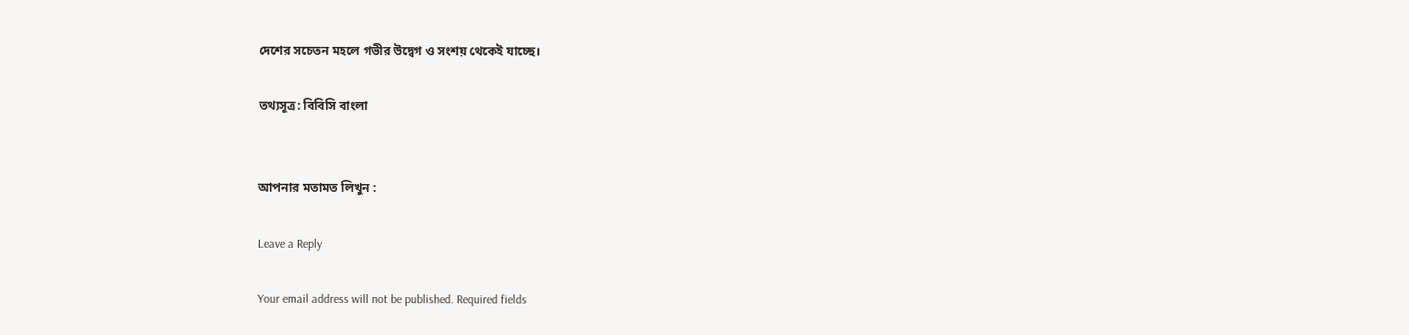দেশের সচেতন মহলে গভীর উদ্বেগ ও সংশয় থেকেই যাচ্ছে।

তথ্যসূত্র: বিবিসি বাংলা


আপনার মতামত লিখুন :

Leave a Reply

Your email address will not be published. Required fields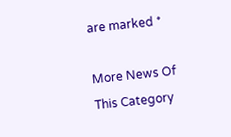are marked *

More News Of This Category